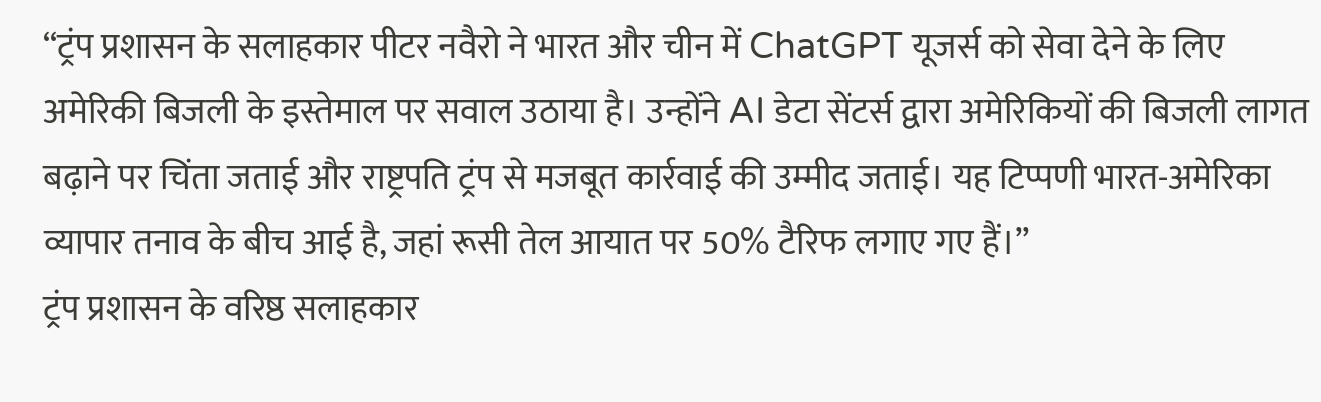“ट्रंप प्रशासन के सलाहकार पीटर नवैरो ने भारत और चीन में ChatGPT यूजर्स को सेवा देने के लिए अमेरिकी बिजली के इस्तेमाल पर सवाल उठाया है। उन्होंने AI डेटा सेंटर्स द्वारा अमेरिकियों की बिजली लागत बढ़ाने पर चिंता जताई और राष्ट्रपति ट्रंप से मजबूत कार्रवाई की उम्मीद जताई। यह टिप्पणी भारत-अमेरिका व्यापार तनाव के बीच आई है, जहां रूसी तेल आयात पर 50% टैरिफ लगाए गए हैं।”
ट्रंप प्रशासन के वरिष्ठ सलाहकार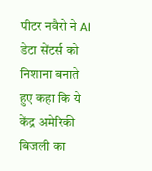पीटर नवैरो ने AI डेटा सेंटर्स को निशाना बनाते हुए कहा कि ये केंद्र अमेरिकी बिजली का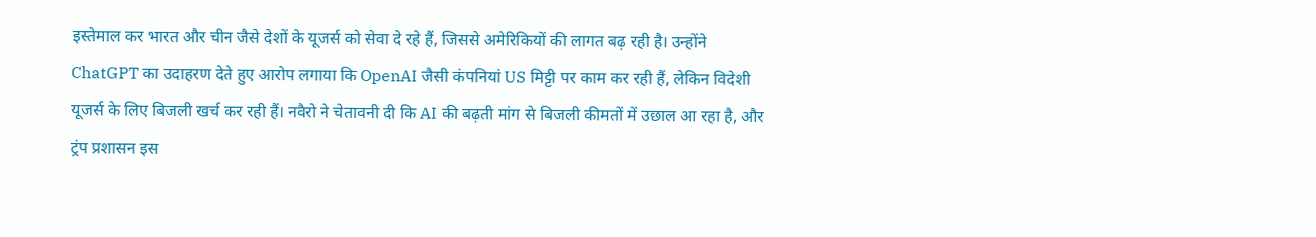इस्तेमाल कर भारत और चीन जैसे देशों के यूजर्स को सेवा दे रहे हैं, जिससे अमेरिकियों की लागत बढ़ रही है। उन्होंने ChatGPT का उदाहरण देते हुए आरोप लगाया कि OpenAI जैसी कंपनियां US मिट्टी पर काम कर रही हैं, लेकिन विदेशी यूजर्स के लिए बिजली खर्च कर रही हैं। नवैरो ने चेतावनी दी कि AI की बढ़ती मांग से बिजली कीमतों में उछाल आ रहा है, और ट्रंप प्रशासन इस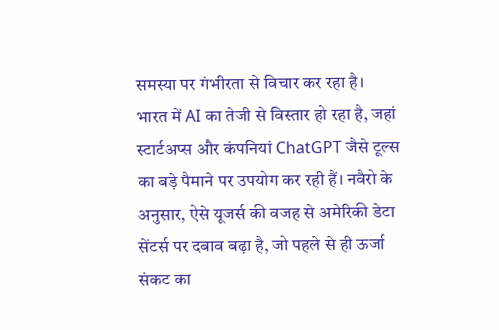समस्या पर गंभीरता से विचार कर रहा है।
भारत में AI का तेजी से विस्तार हो रहा है, जहां स्टार्टअप्स और कंपनियां ChatGPT जैसे टूल्स का बड़े पैमाने पर उपयोग कर रही हैं। नवैरो के अनुसार, ऐसे यूजर्स की वजह से अमेरिकी डेटा सेंटर्स पर दबाव बढ़ा है, जो पहले से ही ऊर्जा संकट का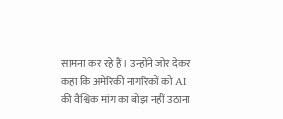सामना कर रहे हैं। उन्होंने जोर देकर कहा कि अमेरिकी नागरिकों को AI की वैश्विक मांग का बोझ नहीं उठाना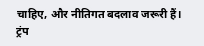चाहिए, और नीतिगत बदलाव जरूरी हैं।
ट्रंप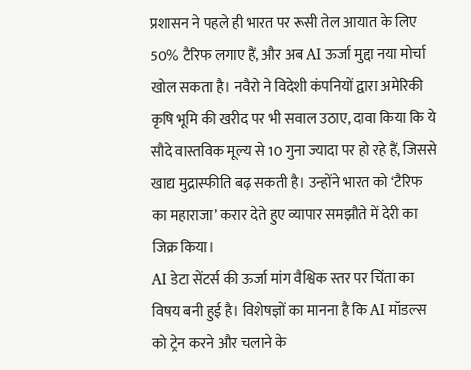प्रशासन ने पहले ही भारत पर रूसी तेल आयात के लिए 50% टैरिफ लगाए हैं, और अब AI ऊर्जा मुद्दा नया मोर्चा खोल सकता है। नवैरो ने विदेशी कंपनियों द्वारा अमेरिकी कृषि भूमि की खरीद पर भी सवाल उठाए, दावा किया कि ये सौदे वास्तविक मूल्य से 10 गुना ज्यादा पर हो रहे हैं, जिससे खाद्य मुद्रास्फीति बढ़ सकती है। उन्होंने भारत को ‘टैरिफ का महाराजा’ करार देते हुए व्यापार समझौते में देरी का जिक्र किया।
AI डेटा सेंटर्स की ऊर्जा मांग वैश्विक स्तर पर चिंता का विषय बनी हुई है। विशेषज्ञों का मानना है कि AI मॉडल्स को ट्रेन करने और चलाने के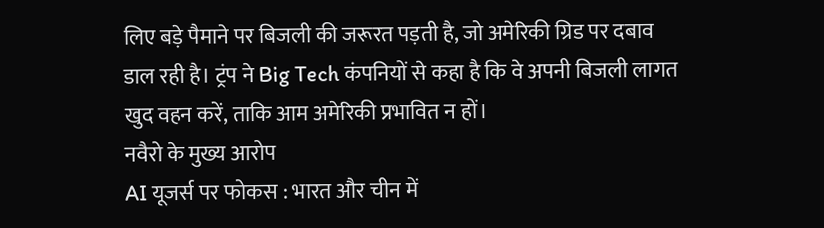लिए बड़े पैमाने पर बिजली की जरूरत पड़ती है, जो अमेरिकी ग्रिड पर दबाव डाल रही है। ट्रंप ने Big Tech कंपनियों से कहा है कि वे अपनी बिजली लागत खुद वहन करें, ताकि आम अमेरिकी प्रभावित न हों।
नवैरो के मुख्य आरोप
AI यूजर्स पर फोकस : भारत और चीन में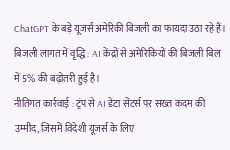ChatGPT के बड़े यूजर्स अमेरिकी बिजली का फायदा उठा रहे हैं।
बिजली लागत में वृद्धि : AI केंद्रों से अमेरिकियों की बिजली बिल में 5% की बढ़ोतरी हुई है।
नीतिगत कार्रवाई : ट्रंप से AI डेटा सेंटर्स पर सख्त कदम की उम्मीद, जिसमें विदेशी यूजर्स के लिए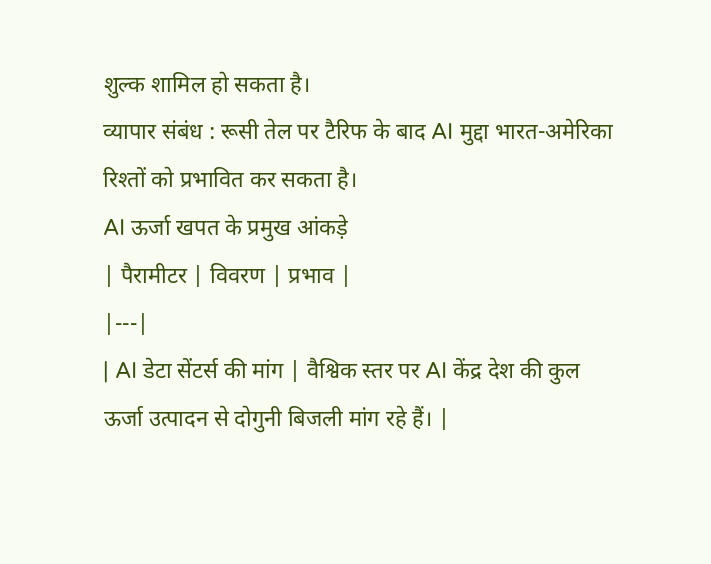शुल्क शामिल हो सकता है।
व्यापार संबंध : रूसी तेल पर टैरिफ के बाद AI मुद्दा भारत-अमेरिका रिश्तों को प्रभावित कर सकता है।
AI ऊर्जा खपत के प्रमुख आंकड़े
| पैरामीटर | विवरण | प्रभाव |
|---|
| AI डेटा सेंटर्स की मांग | वैश्विक स्तर पर AI केंद्र देश की कुल ऊर्जा उत्पादन से दोगुनी बिजली मांग रहे हैं। |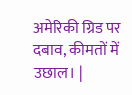अमेरिकी ग्रिड पर दबाव, कीमतों में उछाल। |